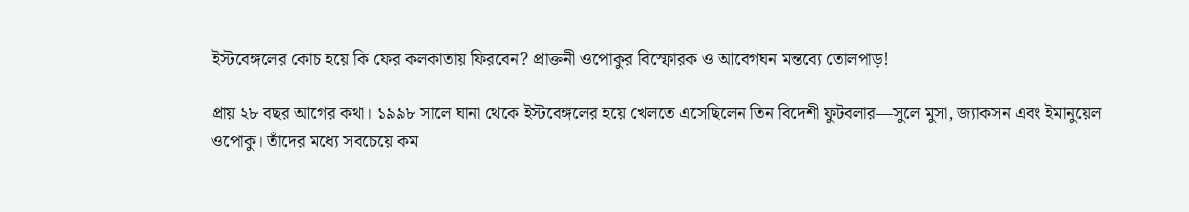ইস্টবেঙ্গলের কোচ হয়ে কি ফের কলকাতায় ফিরবেন? প্রাক্তনী ওপোকুর বিস্ফোরক ও আবেগঘন মন্তব্যে তোলপাড়!

প্রায় ২৮ বছর আগের কথা। ১৯৯৮ সালে ঘানা থেকে ইস্টবেঙ্গলের হয়ে খেলতে এসেছিলেন তিন বিদেশী ফুটবলার—সুলে মুসা, জ্যাকসন এবং ইমানুয়েল ওপোকু। তাঁদের মধ্যে সবচেয়ে কম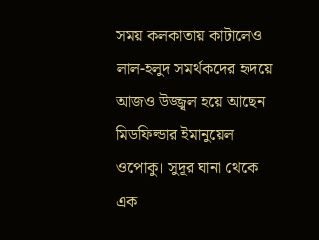সময় কলকাতায় কাটালেও লাল-হলুদ সমর্থকদের হৃদয়ে আজও উজ্জ্বল হয়ে আছেন মিডফিল্ডার ইমানুয়েল ওপোকু। সুদূর ঘানা থেকে এক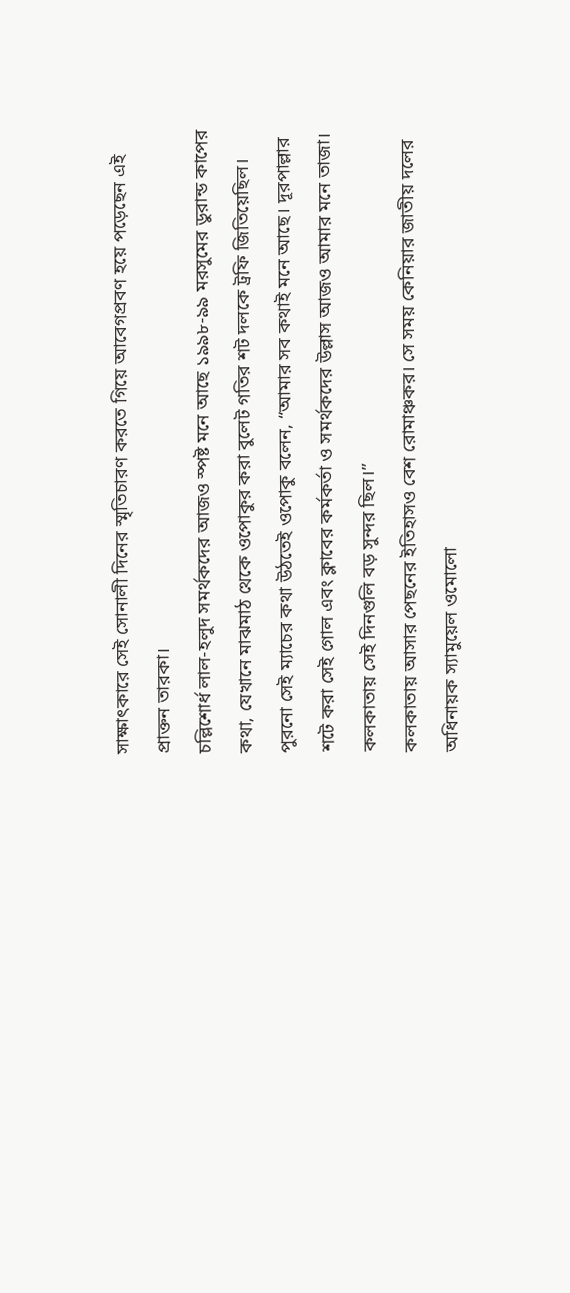সাক্ষাৎকারে সেই সোনালী দিনের স্মৃতিচারণ করতে গিয়ে আবেগপ্রবণ হয়ে পড়েছেন এই প্রাক্তন তারকা।
চল্লিশোর্ধ লাল-হলুদ সমর্থকদের আজও স্পষ্ট মনে আছে ১৯৯৮-৯৯ মরসুমের ডুরান্ড কাপের কথা, যেখানে মাঝমাঠ থেকে ওপোকুর করা বুলেট গতির শট দলকে ট্রফি জিতিয়েছিল। পুরনো সেই ম্যাচের কথা উঠতেই ওপোকু বলেন, “আমার সব কথাই মনে আছে। দূরপাল্লার শটে করা সেই গোল এবং ক্লাবের কর্মকর্তা ও সমর্থকদের উল্লাস আজও আমার মনে তাজা। কলকাতায় সেই দিনগুলি বড় সুন্দর ছিল।”
কলকাতায় আসার পেছনের ইতিহাসও বেশ রোমাঞ্চকর। সে সময় কেনিয়ার জাতীয় দলের অধিনায়ক স্যামুয়েল ওমোলো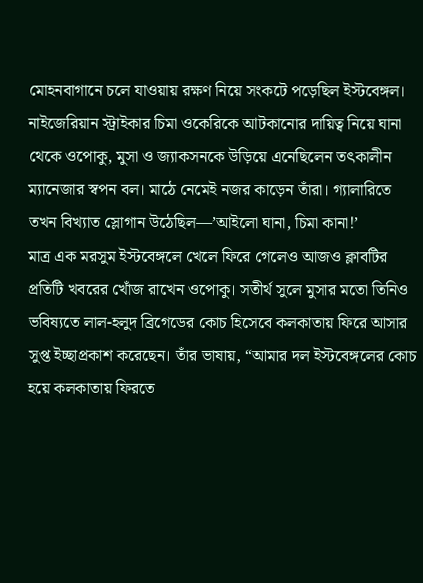মোহনবাগানে চলে যাওয়ায় রক্ষণ নিয়ে সংকটে পড়েছিল ইস্টবেঙ্গল। নাইজেরিয়ান স্ট্রাইকার চিমা ওকেরিকে আটকানোর দায়িত্ব নিয়ে ঘানা থেকে ওপোকু, মুসা ও জ্যাকসনকে উড়িয়ে এনেছিলেন তৎকালীন ম্যানেজার স্বপন বল। মাঠে নেমেই নজর কাড়েন তাঁরা। গ্যালারিতে তখন বিখ্যাত স্লোগান উঠেছিল—’আইলো ঘানা, চিমা কানা!’
মাত্র এক মরসুম ইস্টবেঙ্গলে খেলে ফিরে গেলেও আজও ক্লাবটির প্রতিটি খবরের খোঁজ রাখেন ওপোকু। সতীর্থ সুলে মুসার মতো তিনিও ভবিষ্যতে লাল-হলুদ ব্রিগেডের কোচ হিসেবে কলকাতায় ফিরে আসার সুপ্ত ইচ্ছাপ্রকাশ করেছেন। তাঁর ভাষায়, “আমার দল ইস্টবেঙ্গলের কোচ হয়ে কলকাতায় ফিরতে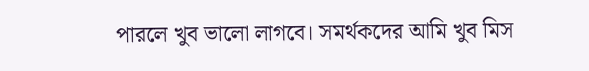পারলে খুব ভালো লাগবে। সমর্থকদের আমি খুব মিস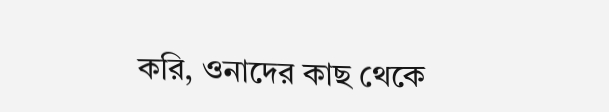করি, ওনাদের কাছ থেকে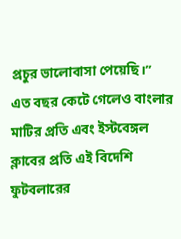প্রচুর ভালোবাসা পেয়েছি।” এত বছর কেটে গেলেও বাংলার মাটির প্রতি এবং ইস্টবেঙ্গল ক্লাবের প্রতি এই বিদেশি ফুটবলারের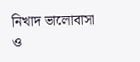নিখাদ ভালোবাসা ও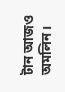টান আজও অমলিন।